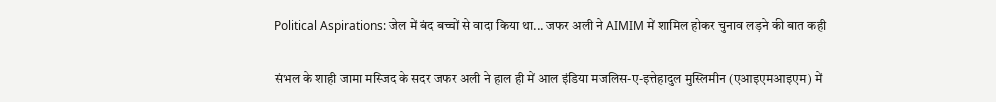Political Aspirations: जेल में बंद बच्चों से वादा किया था... जफर अली ने AIMIM में शामिल होकर चुनाव लड़ने की बात कही

संभल के शाही जामा मस्जिद के सदर जफर अली ने हाल ही में आल इंडिया मजलिस-ए-इत्तेहादुल मुस्लिमीन (एआइएमआइएम) में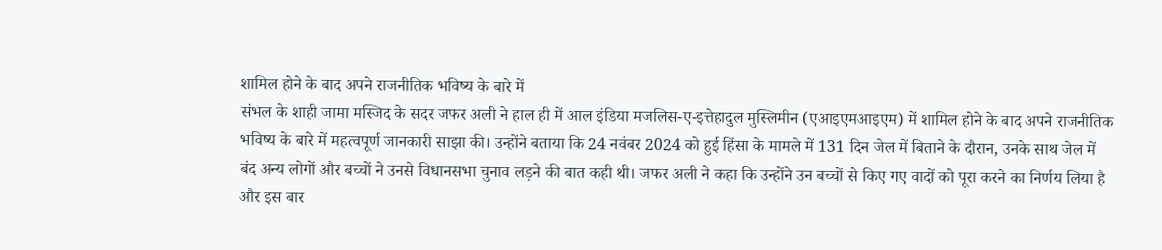शामिल होने के बाद अपने राजनीतिक भविष्य के बारे में
संभल के शाही जामा मस्जिद के सदर जफर अली ने हाल ही में आल इंडिया मजलिस-ए-इत्तेहादुल मुस्लिमीन (एआइएमआइएम) में शामिल होने के बाद अपने राजनीतिक भविष्य के बारे में महत्वपूर्ण जानकारी साझा की। उन्होंने बताया कि 24 नवंबर 2024 को हुई हिंसा के मामले में 131 दिन जेल में बिताने के दौरान, उनके साथ जेल में बंद अन्य लोगों और बच्चों ने उनसे विधानसभा चुनाव लड़ने की बात कही थी। जफर अली ने कहा कि उन्होंने उन बच्चों से किए गए वादों को पूरा करने का निर्णय लिया है और इस बार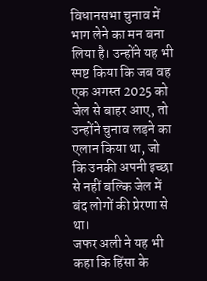विधानसभा चुनाव में भाग लेने का मन बना लिया है। उन्होंने यह भी स्पष्ट किया कि जब वह एक अगस्त 2025 को जेल से बाहर आए, तो उन्होंने चुनाव लड़ने का एलान किया था, जो कि उनकी अपनी इच्छा से नहीं बल्कि जेल में बंद लोगों की प्रेरणा से था।
जफर अली ने यह भी कहा कि हिंसा के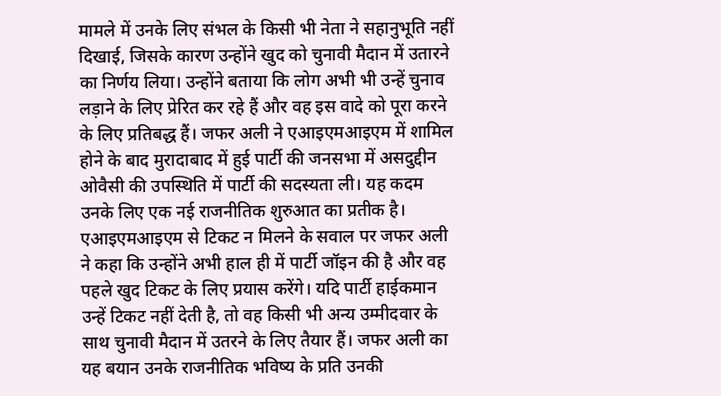मामले में उनके लिए संभल के किसी भी नेता ने सहानुभूति नहीं दिखाई, जिसके कारण उन्होंने खुद को चुनावी मैदान में उतारने का निर्णय लिया। उन्होंने बताया कि लोग अभी भी उन्हें चुनाव लड़ाने के लिए प्रेरित कर रहे हैं और वह इस वादे को पूरा करने के लिए प्रतिबद्ध हैं। जफर अली ने एआइएमआइएम में शामिल होने के बाद मुरादाबाद में हुई पार्टी की जनसभा में असदुद्दीन ओवैसी की उपस्थिति में पार्टी की सदस्यता ली। यह कदम उनके लिए एक नई राजनीतिक शुरुआत का प्रतीक है।
एआइएमआइएम से टिकट न मिलने के सवाल पर जफर अली ने कहा कि उन्होंने अभी हाल ही में पार्टी जॉइन की है और वह पहले खुद टिकट के लिए प्रयास करेंगे। यदि पार्टी हाईकमान उन्हें टिकट नहीं देती है, तो वह किसी भी अन्य उम्मीदवार के साथ चुनावी मैदान में उतरने के लिए तैयार हैं। जफर अली का यह बयान उनके राजनीतिक भविष्य के प्रति उनकी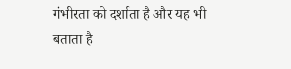गंभीरता को दर्शाता है और यह भी बताता है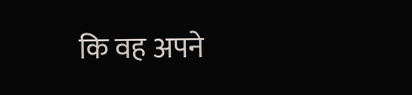कि वह अपने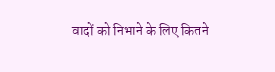वादों को निभाने के लिए कितने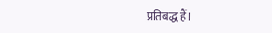प्रतिबद्ध हैं।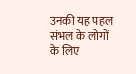उनकी यह पहल संभल के लोगों के लिए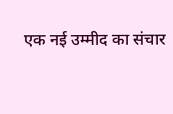एक नई उम्मीद का संचार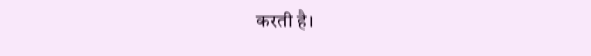करती है।